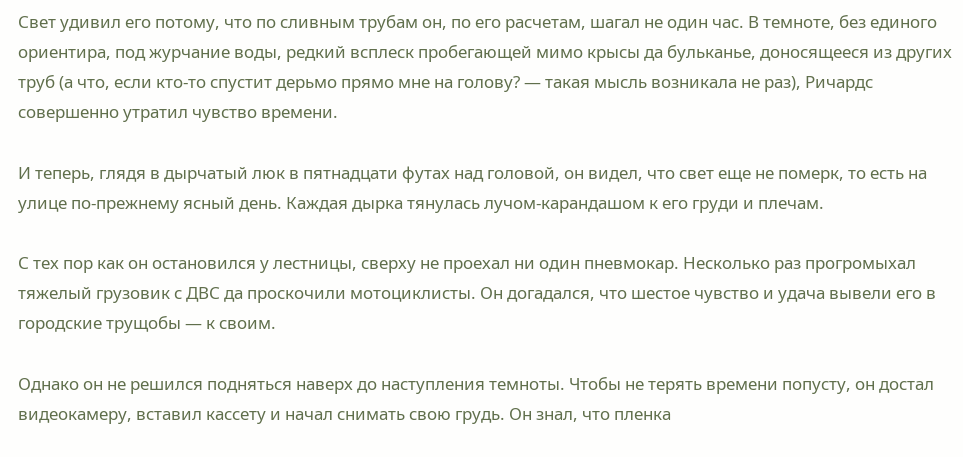Свет удивил его потому, что по сливным трубам он, по его расчетам, шагал не один час. В темноте, без единого ориентира, под журчание воды, редкий всплеск пробегающей мимо крысы да бульканье, доносящееся из других труб (а что, если кто-то спустит дерьмо прямо мне на голову? — такая мысль возникала не раз), Ричардс совершенно утратил чувство времени.

И теперь, глядя в дырчатый люк в пятнадцати футах над головой, он видел, что свет еще не померк, то есть на улице по-прежнему ясный день. Каждая дырка тянулась лучом-карандашом к его груди и плечам.

С тех пор как он остановился у лестницы, сверху не проехал ни один пневмокар. Несколько раз прогромыхал тяжелый грузовик с ДВС да проскочили мотоциклисты. Он догадался, что шестое чувство и удача вывели его в городские трущобы — к своим.

Однако он не решился подняться наверх до наступления темноты. Чтобы не терять времени попусту, он достал видеокамеру, вставил кассету и начал снимать свою грудь. Он знал, что пленка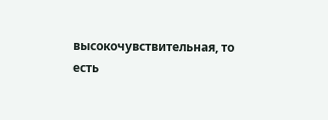высокочувствительная, то есть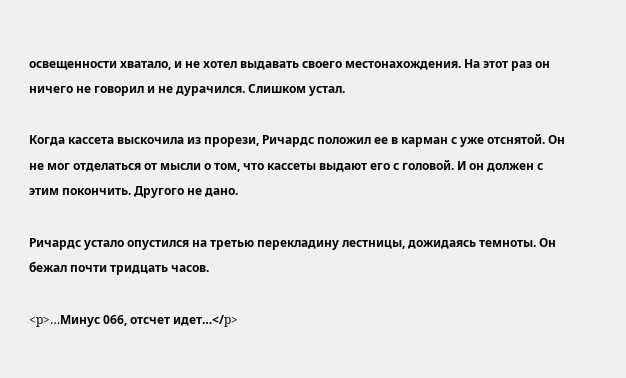освещенности хватало, и не хотел выдавать своего местонахождения. На этот раз он ничего не говорил и не дурачился. Слишком устал.

Когда кассета выскочила из прорези, Ричардс положил ее в карман с уже отснятой. Он не мог отделаться от мысли о том, что кассеты выдают его с головой. И он должен с этим покончить. Другого не дано.

Ричардс устало опустился на третью перекладину лестницы, дожидаясь темноты. Он бежал почти тридцать часов.

<p>…Минус 066, отсчет идет…</p>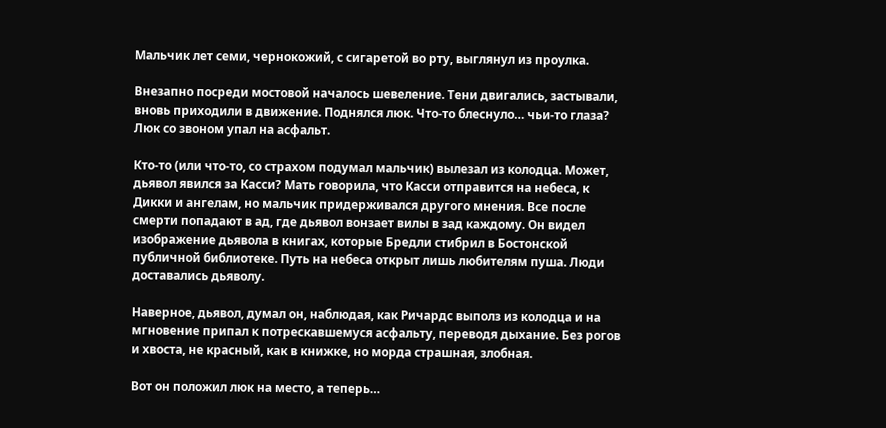Мальчик лет семи, чернокожий, с сигаретой во рту, выглянул из проулка.

Внезапно посреди мостовой началось шевеление. Тени двигались, застывали, вновь приходили в движение. Поднялся люк. Что-то блеснуло… чьи-то глаза? Люк со звоном упал на асфальт.

Кто-то (или что-то, со страхом подумал мальчик) вылезал из колодца. Может, дьявол явился за Касси? Мать говорила, что Касси отправится на небеса, к Дикки и ангелам, но мальчик придерживался другого мнения. Все после смерти попадают в ад, где дьявол вонзает вилы в зад каждому. Он видел изображение дьявола в книгах, которые Бредли стибрил в Бостонской публичной библиотеке. Путь на небеса открыт лишь любителям пуша. Люди доставались дьяволу.

Наверное, дьявол, думал он, наблюдая, как Ричардс выполз из колодца и на мгновение припал к потрескавшемуся асфальту, переводя дыхание. Без рогов и хвоста, не красный, как в книжке, но морда страшная, злобная.

Вот он положил люк на место, а теперь…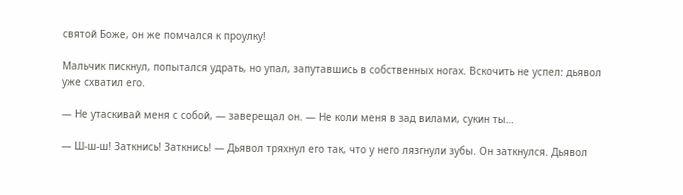святой Боже, он же помчался к проулку!

Мальчик пискнул, попытался удрать, но упал, запутавшись в собственных ногах. Вскочить не успел: дьявол уже схватил его.

— Не утаскивай меня с собой, — заверещал он. — Не коли меня в зад вилами, сукин ты…

— Ш-ш-ш! Заткнись! Заткнись! — Дьявол тряхнул его так, что у него лязгнули зубы. Он заткнулся. Дьявол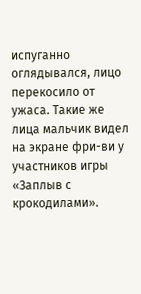испуганно оглядывался, лицо перекосило от ужаса. Такие же лица мальчик видел на экране фри-ви у участников игры «Заплыв с крокодилами».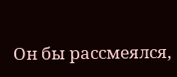Он бы рассмеялся,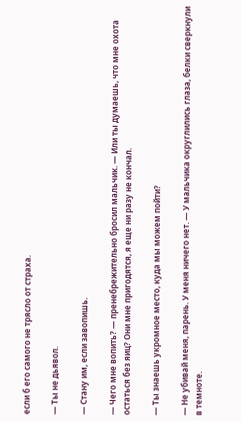если б его самого не трясло от страха.

— Ты не дьявол.

— Стану им, если завопишь.

— Чего мне вопить? — пренебрежительно бросил мальчик. — Или ты думаешь, что мне охота остаться без яиц? Они мне пригодятся, я еще ни разу не кончал.

— Ты знаешь укромное место, куда мы можем пойти?

— Не убивай меня, парень. У меня ничего нет. — У мальчика округлились глаза, белки сверкнули в темноте.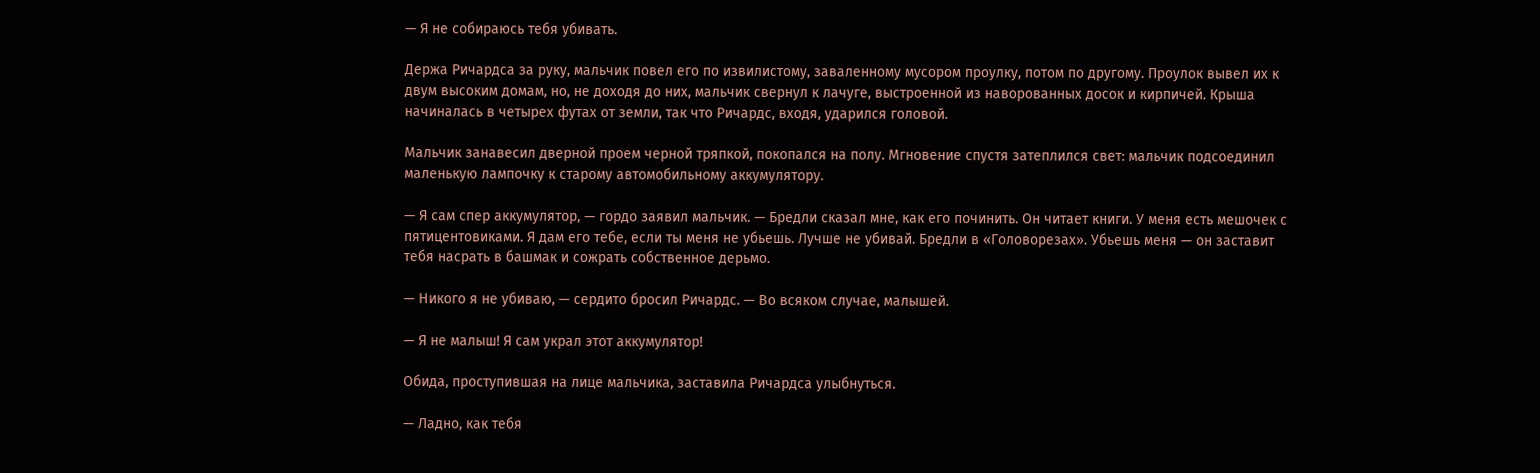— Я не собираюсь тебя убивать.

Держа Ричардса за руку, мальчик повел его по извилистому, заваленному мусором проулку, потом по другому. Проулок вывел их к двум высоким домам, но, не доходя до них, мальчик свернул к лачуге, выстроенной из наворованных досок и кирпичей. Крыша начиналась в четырех футах от земли, так что Ричардс, входя, ударился головой.

Мальчик занавесил дверной проем черной тряпкой, покопался на полу. Мгновение спустя затеплился свет: мальчик подсоединил маленькую лампочку к старому автомобильному аккумулятору.

— Я сам спер аккумулятор, — гордо заявил мальчик. — Бредли сказал мне, как его починить. Он читает книги. У меня есть мешочек с пятицентовиками. Я дам его тебе, если ты меня не убьешь. Лучше не убивай. Бредли в «Головорезах». Убьешь меня — он заставит тебя насрать в башмак и сожрать собственное дерьмо.

— Никого я не убиваю, — сердито бросил Ричардс. — Во всяком случае, малышей.

— Я не малыш! Я сам украл этот аккумулятор!

Обида, проступившая на лице мальчика, заставила Ричардса улыбнуться.

— Ладно, как тебя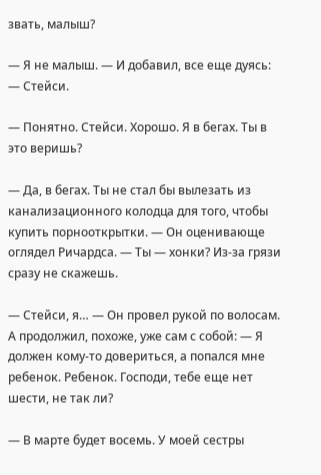звать, малыш?

— Я не малыш. — И добавил, все еще дуясь: — Стейси.

— Понятно. Стейси. Хорошо. Я в бегах. Ты в это веришь?

— Да, в бегах. Ты не стал бы вылезать из канализационного колодца для того, чтобы купить порнооткрытки. — Он оценивающе оглядел Ричардса. — Ты — хонки? Из-за грязи сразу не скажешь.

— Стейси, я… — Он провел рукой по волосам. А продолжил, похоже, уже сам с собой: — Я должен кому-то довериться, а попался мне ребенок. Ребенок. Господи, тебе еще нет шести, не так ли?

— В марте будет восемь. У моей сестры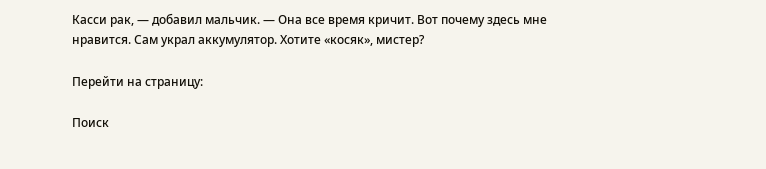Касси рак, — добавил мальчик. — Она все время кричит. Вот почему здесь мне нравится. Сам украл аккумулятор. Хотите «косяк», мистер?

Перейти на страницу:

Поиск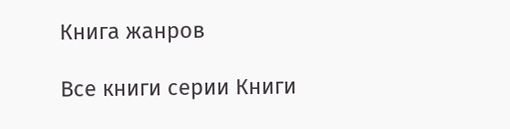Книга жанров

Все книги серии Книги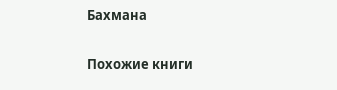Бахмана

Похожие книги